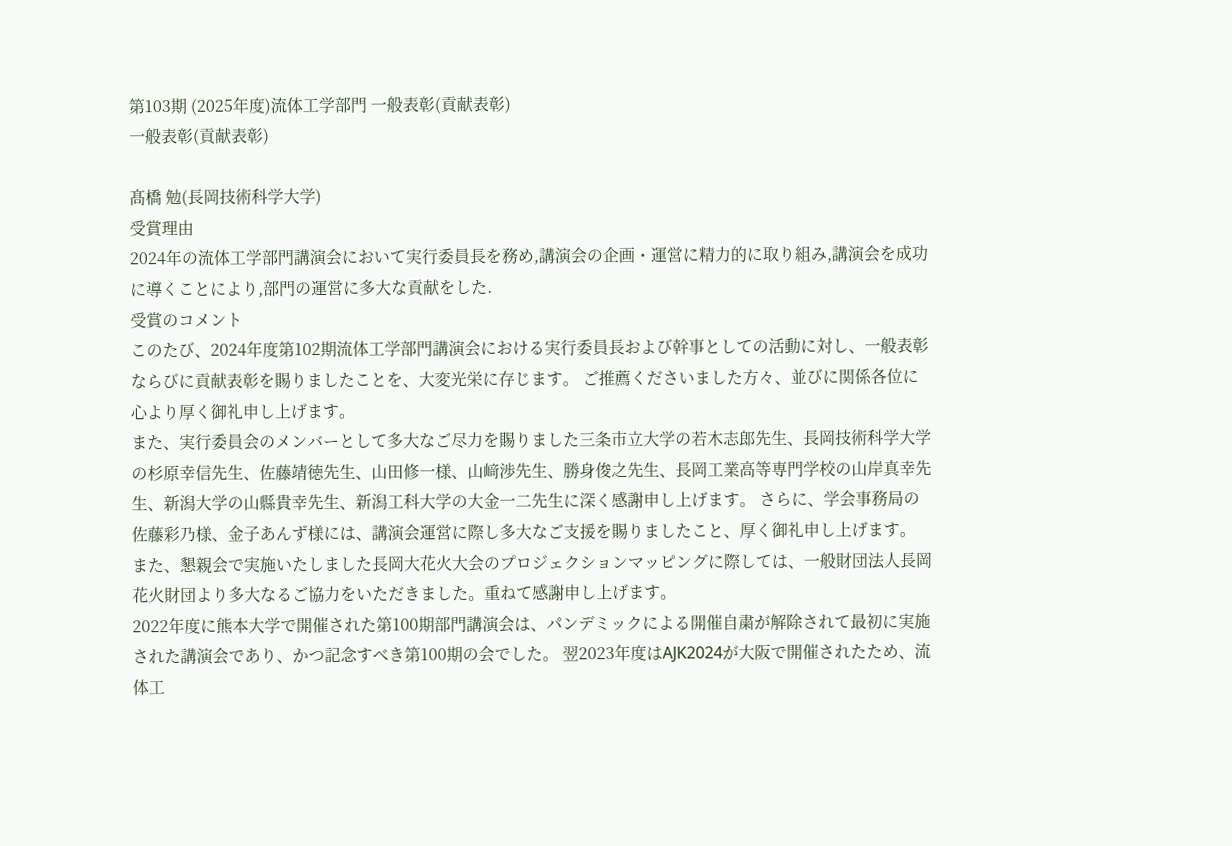第103期 (2025年度)流体工学部門 一般表彰(貢献表彰)
一般表彰(貢献表彰)

髙橋 勉(長岡技術科学大学)
受賞理由
2024年の流体工学部門講演会において実行委員長を務め,講演会の企画・運営に精力的に取り組み,講演会を成功に導くことにより,部門の運営に多大な貢献をした.
受賞のコメント
このたび、2024年度第102期流体工学部門講演会における実行委員長および幹事としての活動に対し、一般表彰ならびに貢献表彰を賜りましたことを、大変光栄に存じます。 ご推薦くださいました方々、並びに関係各位に心より厚く御礼申し上げます。
また、実行委員会のメンバーとして多大なご尽力を賜りました三条市立大学の若木志郎先生、長岡技術科学大学の杉原幸信先生、佐藤靖徳先生、山田修一様、山﨑渉先生、勝⾝俊之先生、長岡工業高等専門学校の山岸真幸先生、新潟大学の山縣貴幸先生、新潟工科大学の大金一二先生に深く感謝申し上げます。 さらに、学会事務局の佐藤彩乃様、金子あんず様には、講演会運営に際し多大なご支援を賜りましたこと、厚く御礼申し上げます。 また、懇親会で実施いたしました長岡大花火大会のプロジェクションマッピングに際しては、一般財団法人長岡花火財団より多大なるご協力をいただきました。重ねて感謝申し上げます。
2022年度に熊本大学で開催された第100期部門講演会は、パンデミックによる開催自粛が解除されて最初に実施された講演会であり、かつ記念すべき第100期の会でした。 翌2023年度はAJK2024が大阪で開催されたため、流体工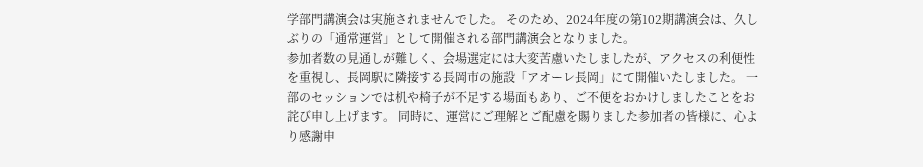学部門講演会は実施されませんでした。 そのため、2024年度の第102期講演会は、久しぶりの「通常運営」として開催される部門講演会となりました。
参加者数の見通しが難しく、会場選定には大変苦慮いたしましたが、アクセスの利便性を重視し、長岡駅に隣接する長岡市の施設「アオーレ長岡」にて開催いたしました。 一部のセッションでは机や椅子が不足する場面もあり、ご不便をおかけしましたことをお詫び申し上げます。 同時に、運営にご理解とご配慮を賜りました参加者の皆様に、心より感謝申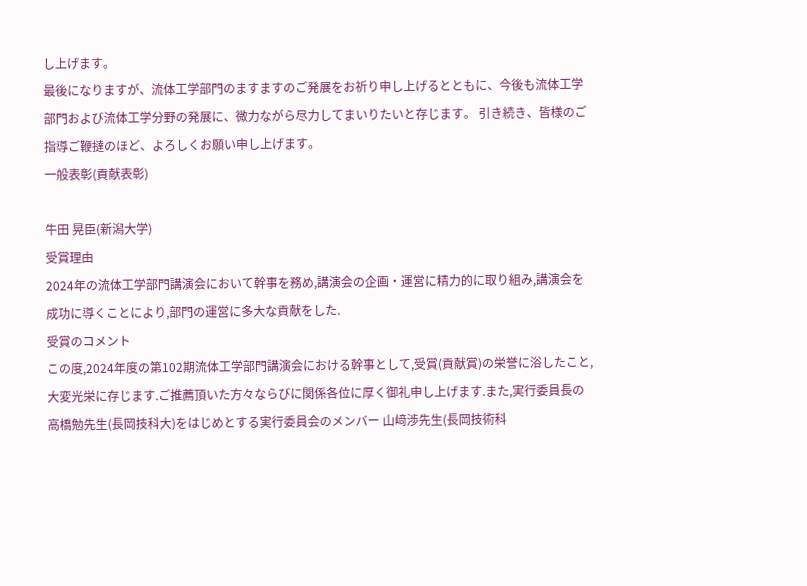し上げます。
最後になりますが、流体工学部門のますますのご発展をお祈り申し上げるとともに、今後も流体工学部門および流体工学分野の発展に、微力ながら尽力してまいりたいと存じます。 引き続き、皆様のご指導ご鞭撻のほど、よろしくお願い申し上げます。
一般表彰(貢献表彰)

牛田 晃臣(新潟大学)
受賞理由
2024年の流体工学部門講演会において幹事を務め,講演会の企画・運営に精力的に取り組み,講演会を成功に導くことにより,部門の運営に多大な貢献をした.
受賞のコメント
この度,2024年度の第102期流体工学部門講演会における幹事として,受賞(貢献賞)の栄誉に浴したこと,大変光栄に存じます.ご推薦頂いた方々ならびに関係各位に厚く御礼申し上げます.また,実行委員長の高橋勉先生(長岡技科大)をはじめとする実行委員会のメンバー 山﨑渉先生(長岡技術科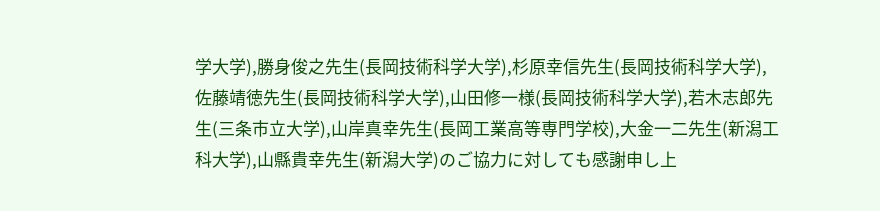学大学),勝身俊之先生(長岡技術科学大学),杉原幸信先生(長岡技術科学大学),佐藤靖徳先生(長岡技術科学大学),山田修一様(長岡技術科学大学),若木志郎先生(三条市立大学),山岸真幸先生(長岡工業高等専門学校),大金一二先生(新潟工科大学),山縣貴幸先生(新潟大学)のご協力に対しても感謝申し上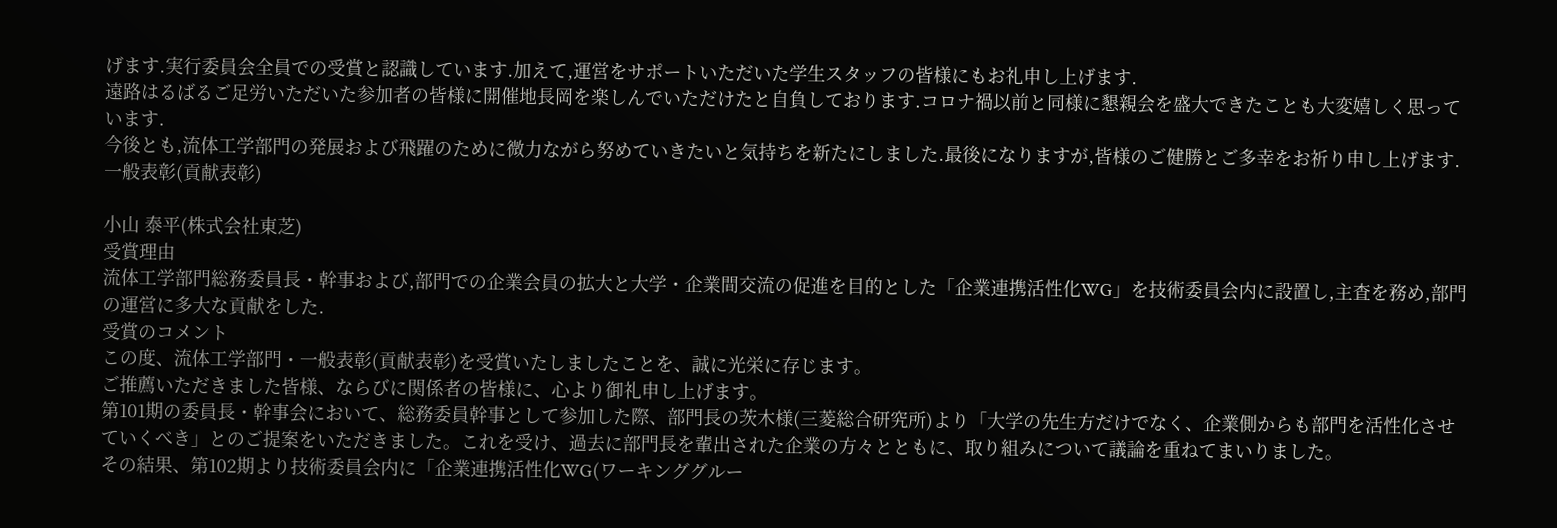げます.実行委員会全員での受賞と認識しています.加えて,運営をサポートいただいた学生スタッフの皆様にもお礼申し上げます.
遠路はるばるご足労いただいた参加者の皆様に開催地長岡を楽しんでいただけたと自負しております.コロナ禍以前と同様に懇親会を盛大できたことも大変嬉しく思っています.
今後とも,流体工学部門の発展および飛躍のために微力ながら努めていきたいと気持ちを新たにしました.最後になりますが,皆様のご健勝とご多幸をお祈り申し上げます.
一般表彰(貢献表彰)

小山 泰平(株式会社東芝)
受賞理由
流体工学部門総務委員長・幹事および,部門での企業会員の拡大と大学・企業間交流の促進を目的とした「企業連携活性化WG」を技術委員会内に設置し,主査を務め,部門の運営に多大な貢献をした.
受賞のコメント
この度、流体工学部門・一般表彰(貢献表彰)を受賞いたしましたことを、誠に光栄に存じます。
ご推薦いただきました皆様、ならびに関係者の皆様に、心より御礼申し上げます。
第101期の委員長・幹事会において、総務委員幹事として参加した際、部門長の茨木様(三菱総合研究所)より「大学の先生方だけでなく、企業側からも部門を活性化させていくべき」とのご提案をいただきました。これを受け、過去に部門長を輩出された企業の方々とともに、取り組みについて議論を重ねてまいりました。
その結果、第102期より技術委員会内に「企業連携活性化WG(ワーキンググルー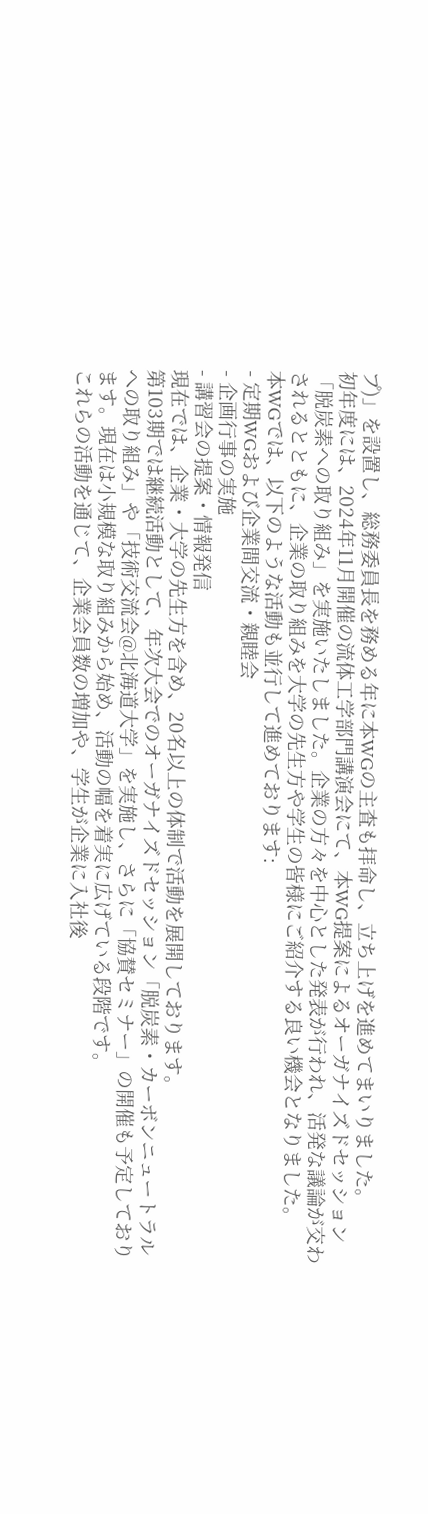プ)」を設置し、総務委員長を務める年に本WGの主査も拝命し、立ち上げを進めてまいりました。
初年度には、2024年11月開催の流体工学部門講演会にて、本WG提案によるオーガナイズドセッション「脱炭素への取り組み」を実施いたしました。企業の方々を中心とした発表が行われ、活発な議論が交わされるとともに、企業の取り組みを大学の先生方や学生の皆様にご紹介する良い機会となりました。
本WGでは、以下のような活動も並行して進めております:
- 定期WGおよび企業間交流・親睦会
- 企画行事の実施
- 講習会の提案・情報発信
現在では、企業・大学の先生方を含め、20名以上の体制で活動を展開しております。
第103期では継続活動として、年次大会でのオーガナイズドセッション「脱炭素・カーボンニュートラルへの取り組み」や「技術交流会@北海道大学」を実施し、さらに「協賛セミナー」の開催も予定しております。現在は小規模な取り組みから始め、活動の幅を着実に広げている段階です。
これらの活動を通じて、企業会員数の増加や、学生が企業に入社後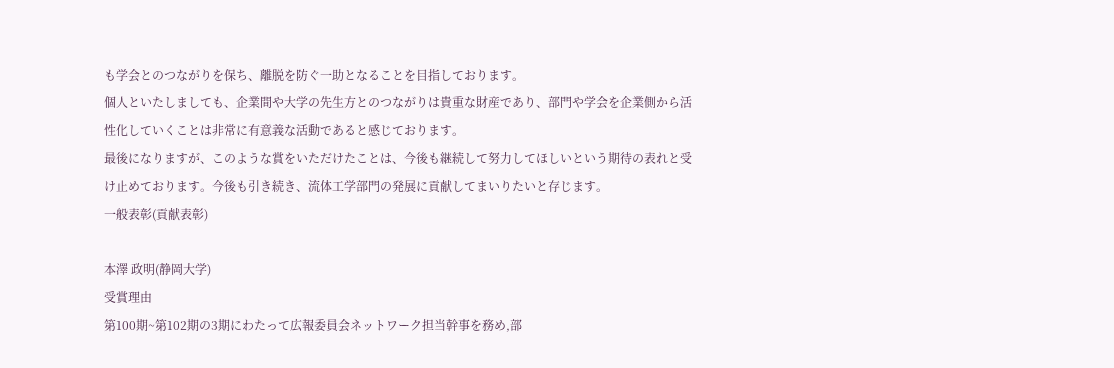も学会とのつながりを保ち、離脱を防ぐ一助となることを目指しております。
個人といたしましても、企業間や大学の先生方とのつながりは貴重な財産であり、部門や学会を企業側から活性化していくことは非常に有意義な活動であると感じております。
最後になりますが、このような賞をいただけたことは、今後も継続して努力してほしいという期待の表れと受け止めております。今後も引き続き、流体工学部門の発展に貢献してまいりたいと存じます。
一般表彰(貢献表彰)

本澤 政明(静岡大学)
受賞理由
第100期~第102期の3期にわたって広報委員会ネットワーク担当幹事を務め,部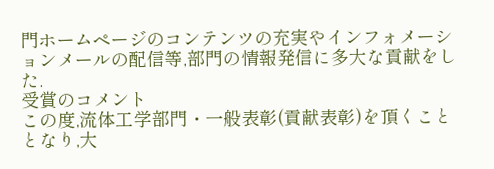門ホームページのコンテンツの充実やインフォメーションメールの配信等,部門の情報発信に多大な貢献をした.
受賞のコメント
この度,流体工学部門・一般表彰(貢献表彰)を頂くこととなり,大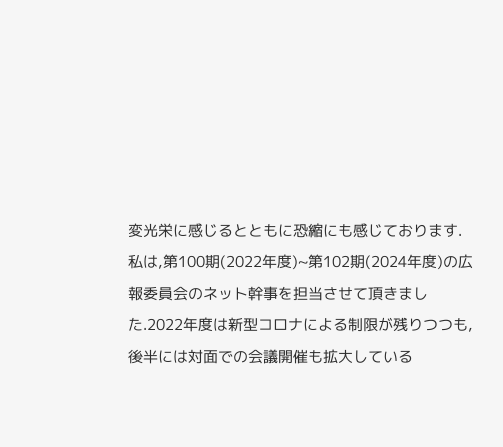変光栄に感じるとともに恐縮にも感じております.
私は,第100期(2022年度)~第102期(2024年度)の広報委員会のネット幹事を担当させて頂きました.2022年度は新型コロナによる制限が残りつつも,後半には対面での会議開催も拡大している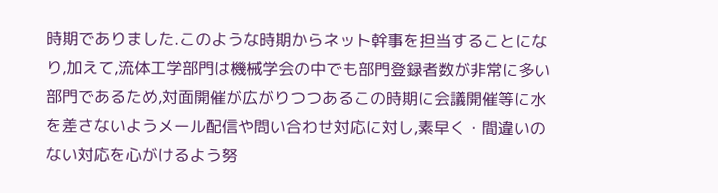時期でありました.このような時期からネット幹事を担当することになり,加えて,流体工学部門は機械学会の中でも部門登録者数が非常に多い部門であるため,対面開催が広がりつつあるこの時期に会議開催等に水を差さないようメール配信や問い合わせ対応に対し,素早く・間違いのない対応を心がけるよう努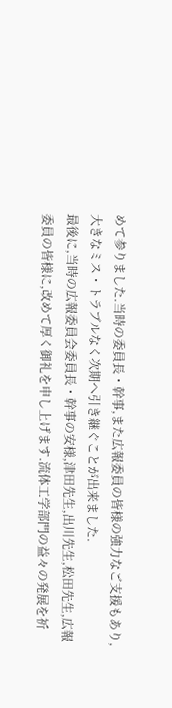めて参りました.当時の委員長・幹事,また広報委員の皆様の強力なご支援もあり,大きなミス・トラブルなく次期へ引き継ぐことが出来ました.
最後に,当時の広報委員会委員長・幹事の安様,津田先生,出川先生,松田先生,広報委員の皆様に,改めて厚く御礼を申し上げます.流体工学部門の益々の発展を祈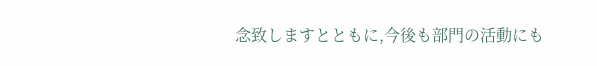念致しますとともに,今後も部門の活動にも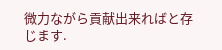微力ながら貢献出来ればと存じます.